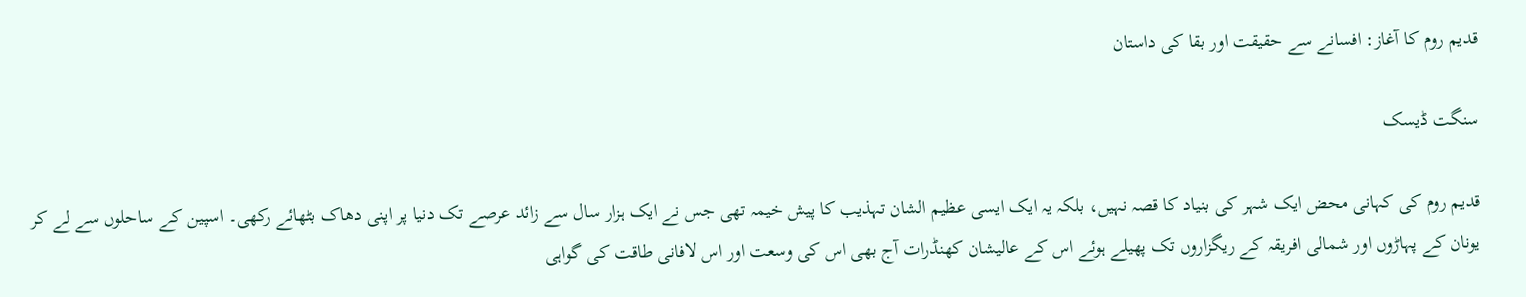قدیم روم کا آغاز: افسانے سے حقیقت اور بقا کی داستان

سنگت ڈیسک

قدیم روم کی کہانی محض ایک شہر کی بنیاد کا قصہ نہیں، بلکہ یہ ایک ایسی عظیم الشان تہذیب کا پیش خیمہ تھی جس نے ایک ہزار سال سے زائد عرصے تک دنیا پر اپنی دھاک بٹھائے رکھی۔ اسپین کے ساحلوں سے لے کر یونان کے پہاڑوں اور شمالی افریقہ کے ریگزاروں تک پھیلے ہوئے اس کے عالیشان کھنڈرات آج بھی اس کی وسعت اور اس لافانی طاقت کی گواہی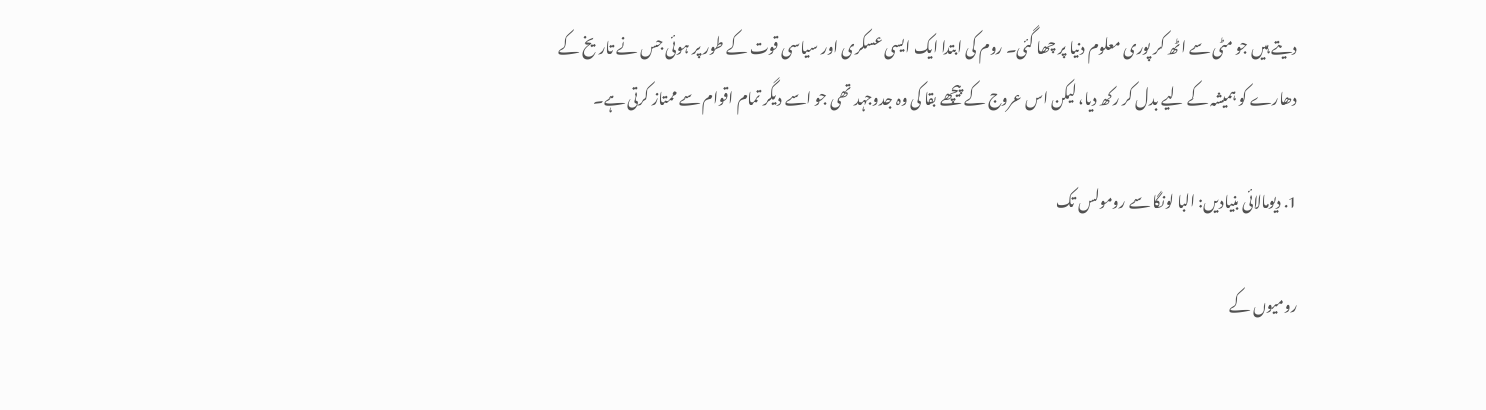دیتے ہیں جو مٹی سے اٹھ کر پوری معلوم دنیا پر چھا گئی۔ روم کی ابتدا ایک ایسی عسکری اور سیاسی قوت کے طور پر ہوئی جس نے تاریخ کے دھارے کو ہمیشہ کے لیے بدل کر رکھ دیا، لیکن اس عروج کے پیچھے بقا کی وہ جدوجہد تھی جو اسے دیگر تمام اقوام سے ممتاز کرتی ہے۔

1. دیومالائی بنیادیں: البا لونگا سے رومولس تک

رومیوں کے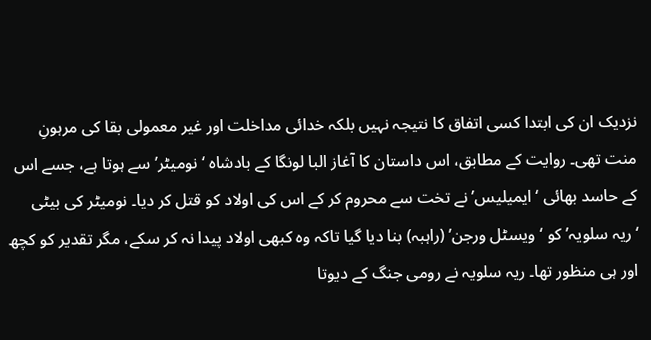نزدیک ان کی ابتدا کسی اتفاق کا نتیجہ نہیں بلکہ خدائی مداخلت اور غیر معمولی بقا کی مرہونِ منت تھی۔ روایت کے مطابق، اس داستان کا آغاز البا لونگا کے بادشاہ ‘نومیٹر’ سے ہوتا ہے، جسے اس کے حاسد بھائی ‘ایمیلیس’ نے تخت سے محروم کر کے اس کی اولاد کو قتل کر دیا۔ نومیٹر کی بیٹی ‘ریہ سلویہ’ کو ‘ویسٹل ورجن’ (راہبہ) بنا دیا گیا تاکہ وہ کبھی اولاد پیدا نہ کر سکے، مگر تقدیر کو کچھ اور ہی منظور تھا۔ ریہ سلویہ نے رومی جنگ کے دیوتا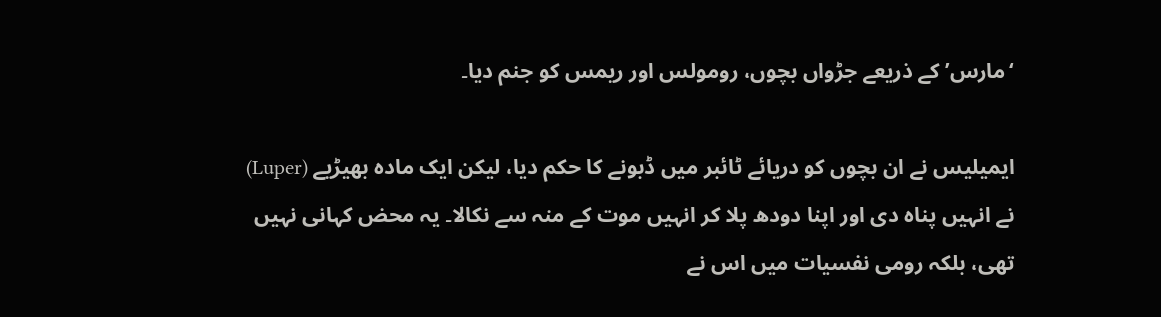‘مارس’ کے ذریعے جڑواں بچوں، رومولس اور ریمس کو جنم دیا۔

ایمیلیس نے ان بچوں کو دریائے ٹائبر میں ڈبونے کا حکم دیا، لیکن ایک مادہ بھیڑیے (Luper) نے انہیں پناہ دی اور اپنا دودھ پلا کر انہیں موت کے منہ سے نکالا۔ یہ محض کہانی نہیں تھی، بلکہ رومی نفسیات میں اس نے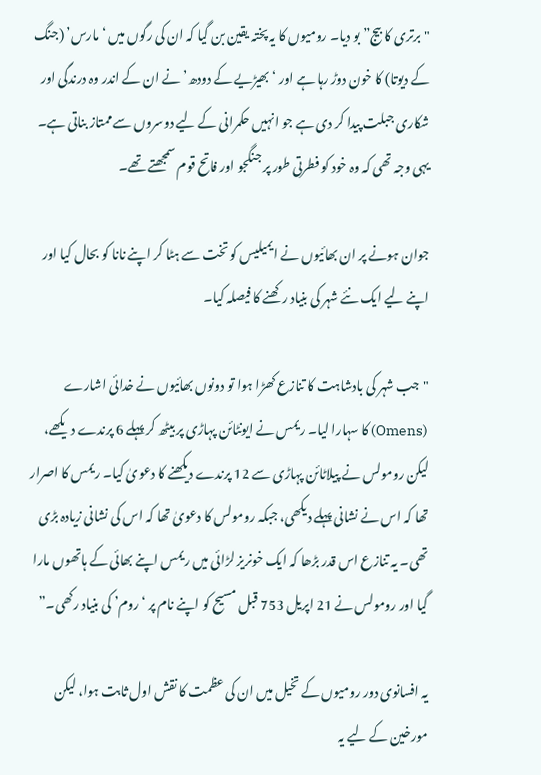"برتری کا بیج” بو دیا۔ رومیوں کا یہ پختہ یقین بن گیا کہ ان کی رگوں میں ‘مارس’ (جنگ کے دیوتا) کا خون دوڑ رہا ہے اور ‘بھیڑیے کے دودھ’ نے ان کے اندر وہ درندگی اور شکاری جبلت پیدا کر دی ہے جو انہیں حکمرانی کے لیے دوسروں سے ممتاز بناتی ہے۔ یہی وجہ تھی کہ وہ خود کو فطرتی طور پر جنگجو اور فاتح قوم سمجھتے تھے۔

جوان ہونے پر ان بھائیوں نے ایمیلیس کو تخت سے ہٹا کر اپنے نانا کو بحال کیا اور اپنے لیے ایک نئے شہر کی بنیاد رکھنے کا فیصلہ کیا۔

"جب شہر کی بادشاہت کا تنازع کھڑا ہوا تو دونوں بھائیوں نے خدائی اشارے (Omens) کا سہارا لیا۔ ریمس نے ایونٹائن پہاڑی پر بیٹھ کر پہلے 6 پرندے دیکھے، لیکن رومولس نے پیلاٹائن پہاڑی سے 12 پرندے دیکھنے کا دعویٰ کیا۔ ریمس کا اصرار تھا کہ اس نے نشانی پہلے دیکھی، جبکہ رومولس کا دعویٰ تھا کہ اس کی نشانی زیادہ بڑی تھی۔ یہ تنازع اس قدر بڑھا کہ ایک خونریز لڑائی میں ریمس اپنے بھائی کے ہاتھوں مارا گیا اور رومولس نے 21 اپریل 753 قبل مسیح کو اپنے نام پر ‘روم’ کی بنیاد رکھی۔”

یہ افسانوی دور رومیوں کے تخیل میں ان کی عظمت کا نقش اول ثابت ہوا، لیکن مورخین کے لیے یہ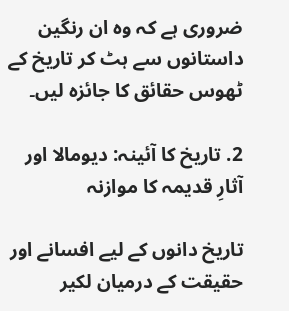ضروری ہے کہ وہ ان رنگین داستانوں سے ہٹ کر تاریخ کے ٹھوس حقائق کا جائزہ لیں۔

2. تاریخ کا آئینہ: دیومالا اور آثارِ قدیمہ کا موازنہ

تاریخ دانوں کے لیے افسانے اور حقیقت کے درمیان لکیر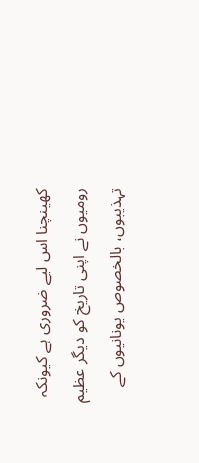کھینچنا اس لیے ضروری ہے کیونکہ رومیوں نے اپنی تاریخ کو دیگر عظیم تہذیبوں، بالخصوص یونانیوں کے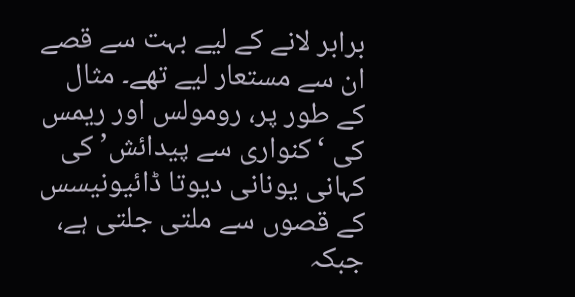برابر لانے کے لیے بہت سے قصے ان سے مستعار لیے تھے۔ مثال کے طور پر، رومولس اور ریمس کی ‘کنواری سے پیدائش’ کی کہانی یونانی دیوتا ڈائیونیسس کے قصوں سے ملتی جلتی ہے، جبکہ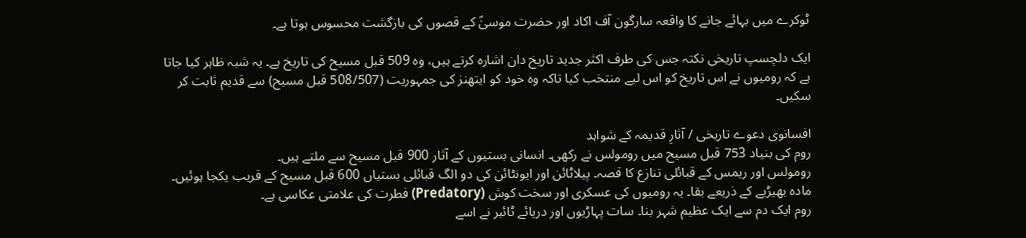ٹوکرے میں بہائے جانے کا واقعہ سارگون آف اکاد اور حضرت موسیٰؑ کے قصوں کی بازگشت محسوس ہوتا ہے۔

ایک دلچسپ تاریخی نکتہ جس کی طرف اکثر جدید تاریخ دان اشارہ کرتے ہیں، وہ 509 قبل مسیح کی تاریخ ہے۔ یہ شبہ ظاہر کیا جاتا ہے کہ رومیوں نے اس تاریخ کو اس لیے منتخب کیا تاکہ وہ خود کو ایتھنز کی جمہوریت (508/507 قبل مسیح) سے قدیم ثابت کر سکیں۔

افسانوی دعوے تاریخی / آثارِ قدیمہ کے شواہد
روم کی بنیاد 753 قبل مسیح میں رومولس نے رکھی۔ انسانی بستیوں کے آثار 900 قبل مسیح سے ملتے ہیں۔
رومولس اور ریمس کے قبائلی تنازع کا قصہ۔ پیلاٹائن اور ایونٹائن کی دو الگ قبائلی بستیاں 600 قبل مسیح کے قریب یکجا ہوئیں۔
مادہ بھیڑیے کے ذریعے بقا۔ یہ رومیوں کی عسکری اور سخت کوش (Predatory) فطرت کی علامتی عکاسی ہے۔
روم ایک دم سے ایک عظیم شہر بنا۔ سات پہاڑیوں اور دریائے ٹائبر نے اسے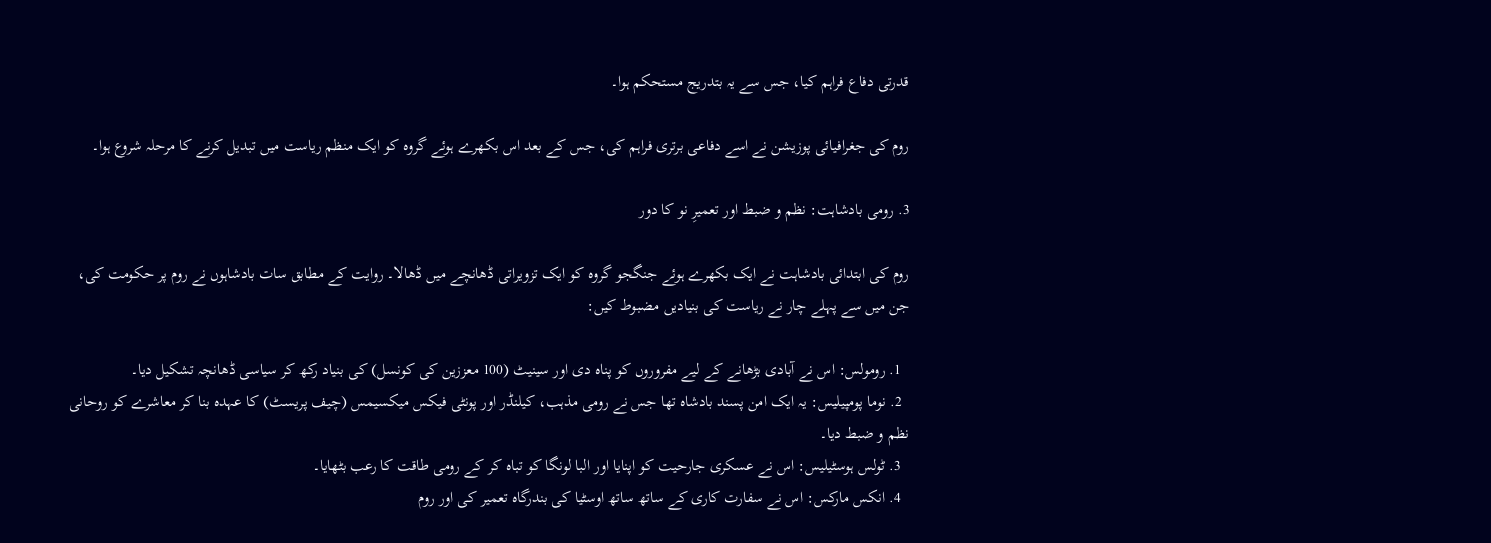قدرتی دفاع فراہم کیا، جس سے یہ بتدریج مستحکم ہوا۔

روم کی جغرافیائی پوزیشن نے اسے دفاعی برتری فراہم کی، جس کے بعد اس بکھرے ہوئے گروہ کو ایک منظم ریاست میں تبدیل کرنے کا مرحلہ شروع ہوا۔

3. رومی بادشاہت: نظم و ضبط اور تعمیرِ نو کا دور

روم کی ابتدائی بادشاہت نے ایک بکھرے ہوئے جنگجو گروہ کو ایک تزویراتی ڈھانچے میں ڈھالا۔ روایت کے مطابق سات بادشاہوں نے روم پر حکومت کی، جن میں سے پہلے چار نے ریاست کی بنیادیں مضبوط کیں:

  1. رومولس: اس نے آبادی بڑھانے کے لیے مفروروں کو پناہ دی اور سینیٹ (100 معززین کی کونسل) کی بنیاد رکھ کر سیاسی ڈھانچہ تشکیل دیا۔
  2. نوما پومپیلیس: یہ ایک امن پسند بادشاہ تھا جس نے رومی مذہب، کیلنڈر اور پونٹی فیکس میکسیمس (چیف پریسٹ) کا عہدہ بنا کر معاشرے کو روحانی نظم و ضبط دیا۔
  3. ٹولس ہوسٹیلیس: اس نے عسکری جارحیت کو اپنایا اور البا لونگا کو تباہ کر کے رومی طاقت کا رعب بٹھایا۔
  4. انکس مارکس: اس نے سفارت کاری کے ساتھ ساتھ اوسٹیا کی بندرگاہ تعمیر کی اور روم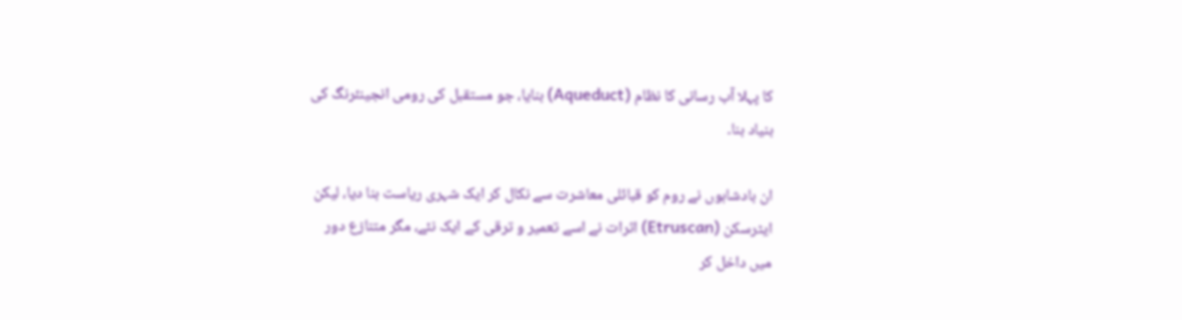کا پہلا آب رسانی کا نظام (Aqueduct) بنایا، جو مستقبل کی رومی انجینئرنگ کی بنیاد بنا۔

ان بادشاہوں نے روم کو قبائلی معاشرت سے نکال کر ایک شہری ریاست بنا دیا، لیکن ایٹرسکن (Etruscan) اثرات نے اسے تعمیر و ترقی کے ایک نئے، مگر متنازع دور میں داخل کر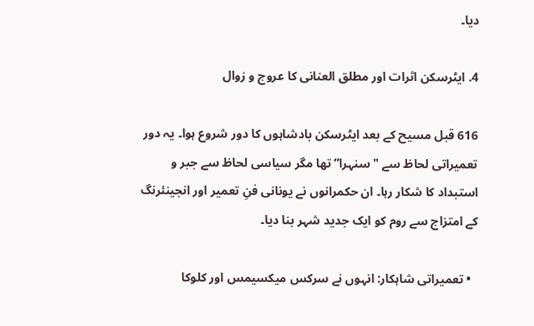دیا۔

4. ایٹرسکن اثرات اور مطلق العنانی کا عروج و زوال

616 قبل مسیح کے بعد ایٹرسکن بادشاہوں کا دور شروع ہوا۔ یہ دور تعمیراتی لحاظ سے "سنہرا” تھا مگر سیاسی لحاظ سے جبر و استبداد کا شکار رہا۔ ان حکمرانوں نے یونانی فنِ تعمیر اور انجینئرنگ کے امتزاج سے روم کو ایک جدید شہر بنا دیا۔

  • تعمیراتی شاہکار: انہوں نے سرکس میکسیمس اور کلوکا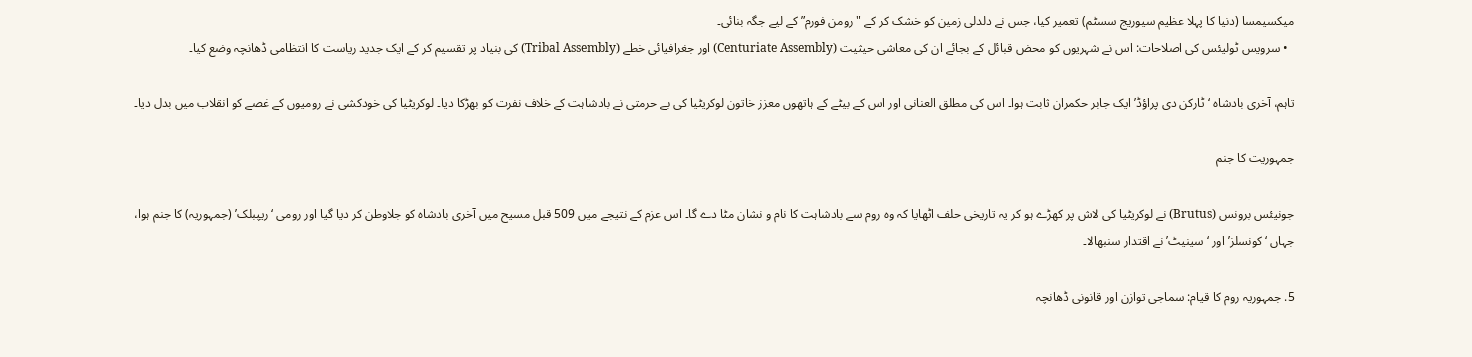میکسیمسا (دنیا کا پہلا عظیم سیوریج سسٹم) تعمیر کیا، جس نے دلدلی زمین کو خشک کر کے "رومن فورم” کے لیے جگہ بنائی۔
  • سرویس ٹولیئس کی اصلاحات: اس نے شہریوں کو محض قبائل کے بجائے ان کی معاشی حیثیت (Centuriate Assembly) اور جغرافیائی خطے (Tribal Assembly) کی بنیاد پر تقسیم کر کے ایک جدید ریاست کا انتظامی ڈھانچہ وضع کیا۔

تاہم، آخری بادشاہ ‘ٹارکن دی پراؤڈ’ ایک جابر حکمران ثابت ہوا۔ اس کی مطلق العنانی اور اس کے بیٹے کے ہاتھوں معزز خاتون لوکریٹیا کی بے حرمتی نے بادشاہت کے خلاف نفرت کو بھڑکا دیا۔ لوکریٹیا کی خودکشی نے رومیوں کے غصے کو انقلاب میں بدل دیا۔

جمہوریت کا جنم

جونیئس برونس (Brutus) نے لوکریٹیا کی لاش پر کھڑے ہو کر یہ تاریخی حلف اٹھایا کہ وہ روم سے بادشاہت کا نام و نشان مٹا دے گا۔ اس عزم کے نتیجے میں 509 قبل مسیح میں آخری بادشاہ کو جلاوطن کر دیا گیا اور رومی ‘ریپبلک’ (جمہوریہ) کا جنم ہوا، جہاں ‘کونسلز’ اور ‘سینیٹ’ نے اقتدار سنبھالا۔

5. جمہوریہ روم کا قیام: سماجی توازن اور قانونی ڈھانچہ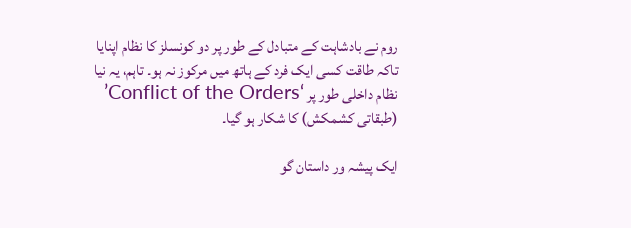روم نے بادشاہت کے متبادل کے طور پر دو کونسلز کا نظام اپنایا تاکہ طاقت کسی ایک فرد کے ہاتھ میں مرکوز نہ ہو۔ تاہم، یہ نیا نظام داخلی طور پر ‘Conflict of the Orders’ (طبقاتی کشمکش) کا شکار ہو گیا۔

ایک پیشہ ور داستان گو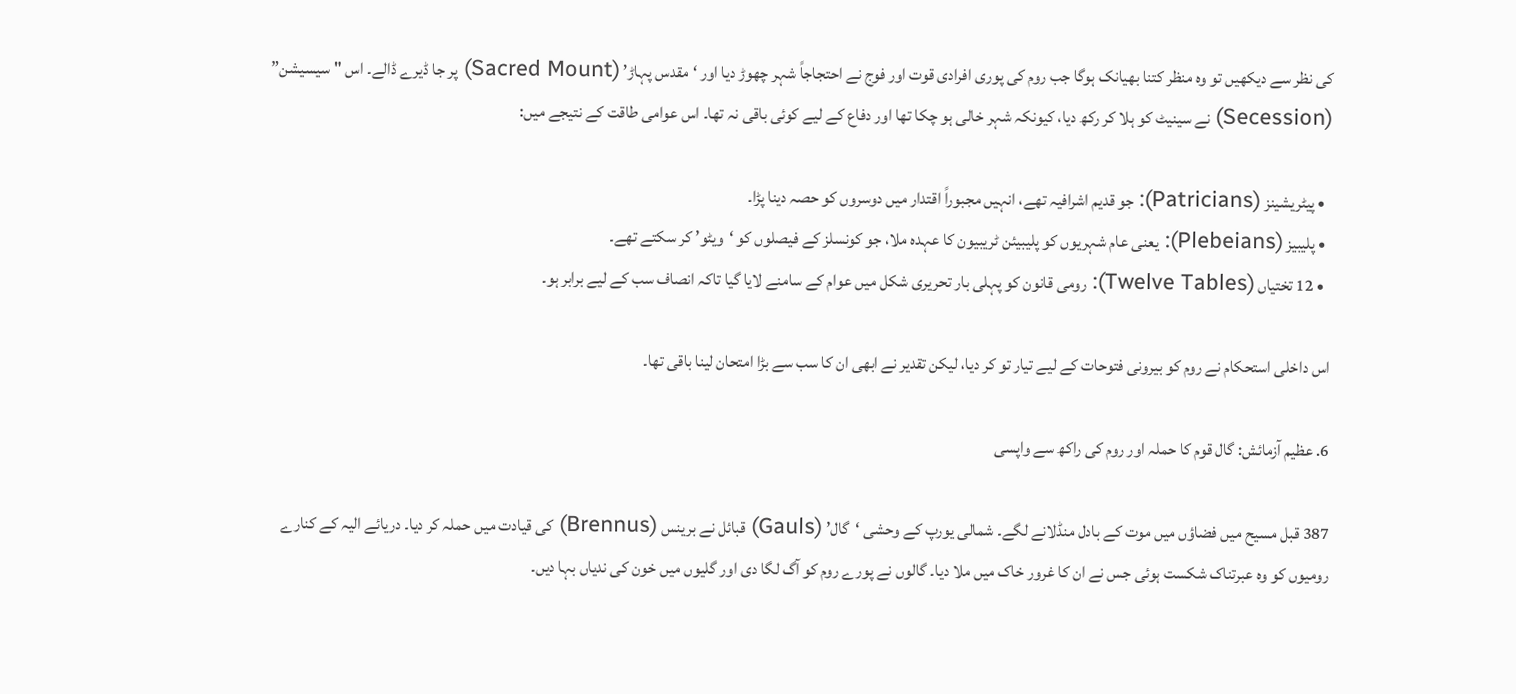کی نظر سے دیکھیں تو وہ منظر کتنا بھیانک ہوگا جب روم کی پوری افرادی قوت اور فوج نے احتجاجاً شہر چھوڑ دیا اور ‘مقدس پہاڑ’ (Sacred Mount) پر جا ڈیرے ڈالے۔ اس "سیسیشن” (Secession) نے سینیٹ کو ہلا کر رکھ دیا، کیونکہ شہر خالی ہو چکا تھا اور دفاع کے لیے کوئی باقی نہ تھا۔ اس عوامی طاقت کے نتیجے میں:

  • پیٹریشینز (Patricians): جو قدیم اشرافیہ تھے، انہیں مجبوراً اقتدار میں دوسروں کو حصہ دینا پڑا۔
  • پلیبیز (Plebeians): یعنی عام شہریوں کو پلیبیئن ٹریبیون کا عہدہ ملا، جو کونسلز کے فیصلوں کو ‘ویٹو’ کر سکتے تھے۔
  • 12 تختیاں (Twelve Tables): رومی قانون کو پہلی بار تحریری شکل میں عوام کے سامنے لایا گیا تاکہ انصاف سب کے لیے برابر ہو۔

اس داخلی استحکام نے روم کو بیرونی فتوحات کے لیے تیار تو کر دیا، لیکن تقدیر نے ابھی ان کا سب سے بڑا امتحان لینا باقی تھا۔

6. عظیم آزمائش: گال قوم کا حملہ اور روم کی راکھ سے واپسی

387 قبل مسیح میں فضاؤں میں موت کے بادل منڈلانے لگے۔ شمالی یورپ کے وحشی ‘گال’ (Gauls) قبائل نے برینس (Brennus) کی قیادت میں حملہ کر دیا۔ دریائے الیہ کے کنارے رومیوں کو وہ عبرتناک شکست ہوئی جس نے ان کا غرور خاک میں ملا دیا۔ گالوں نے پورے روم کو آگ لگا دی اور گلیوں میں خون کی ندیاں بہا دیں۔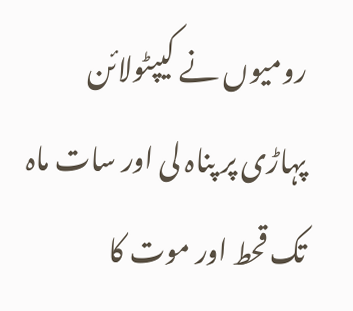رومیوں نے کیپٹولائن پہاڑی پر پناہ لی اور سات ماہ تک قحط اور موت کا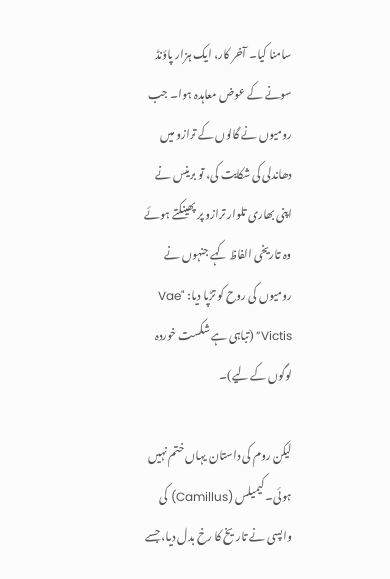سامنا کیا۔ آخر کار، ایک ہزار پاؤنڈ سونے کے عوض معاہدہ ہوا۔ جب رومیوں نے گالوں کے ترازو میں دھاندلی کی شکایت کی، تو برینس نے اپنی بھاری تلوار ترازو پر پھینکتے ہوئے وہ تاریخی الفاظ کہے جنہوں نے رومیوں کی روح کو تڑپا دیا: "Vae Victis” (تباہی ہے شکست خوردہ لوگوں کے لیے)۔

لیکن روم کی داستان یہاں ختم نہیں ہوئی۔ کیمیلس (Camillus) کی واپسی نے تاریخ کا رخ بدل دیا، جسے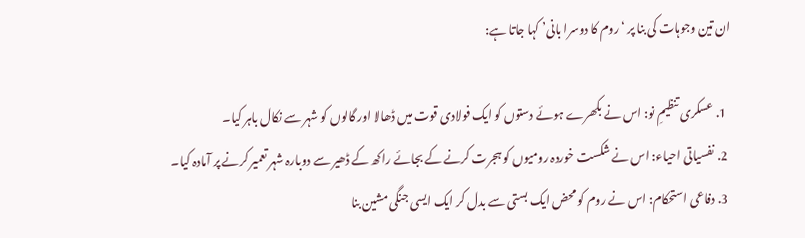ان تین وجوہات کی بنا پر ‘روم کا دوسرا بانی’ کہا جاتا ہے:

  1. عسکری تنظیمِ نو: اس نے بکھرے ہوئے دستوں کو ایک فولادی قوت میں ڈھالا اور گالوں کو شہر سے نکال باہر کیا۔
  2. نفسیاتی احیاء: اس نے شکست خوردہ رومیوں کو ہجرت کرنے کے بجائے راکھ کے ڈھیر سے دوبارہ شہر تعمیر کرنے پر آمادہ کیا۔
  3. دفاعی استحکام: اس نے روم کو محض ایک بستی سے بدل کر ایک ایسی جنگی مشین بنا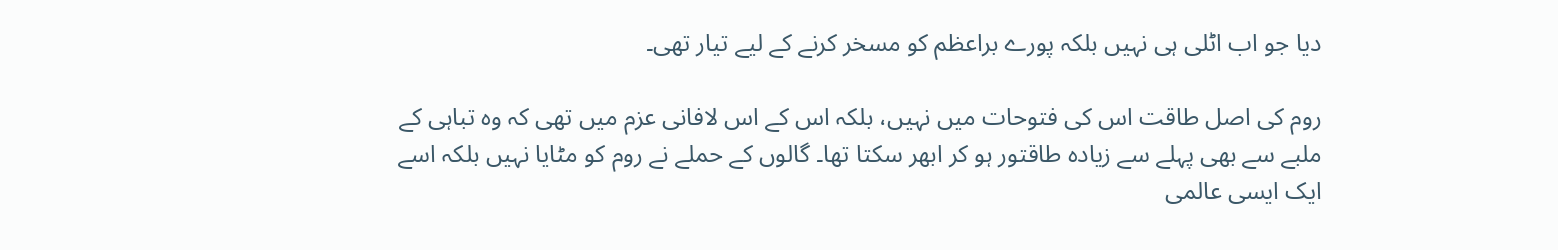دیا جو اب اٹلی ہی نہیں بلکہ پورے براعظم کو مسخر کرنے کے لیے تیار تھی۔

روم کی اصل طاقت اس کی فتوحات میں نہیں، بلکہ اس کے اس لافانی عزم میں تھی کہ وہ تباہی کے ملبے سے بھی پہلے سے زیادہ طاقتور ہو کر ابھر سکتا تھا۔ گالوں کے حملے نے روم کو مٹایا نہیں بلکہ اسے ایک ایسی عالمی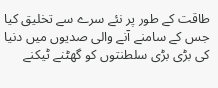طاقت کے طور پر نئے سرے سے تخلیق کیا جس کے سامنے آنے والی صدیوں میں دنیا کی بڑی بڑی سلطنتوں کو گھٹنے ٹیکنے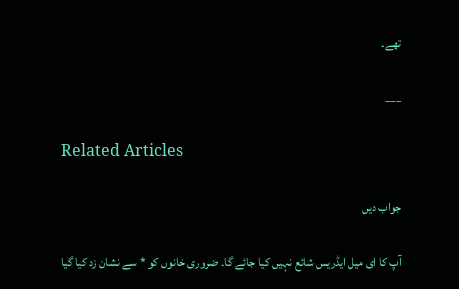تھے۔

___

Related Articles

جواب دیں

آپ کا ای میل ایڈریس شائع نہیں کیا جائے گا۔ ضروری خانوں کو * سے نشان زد کیا گیا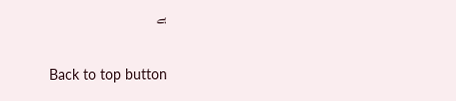ہے

Back to top button